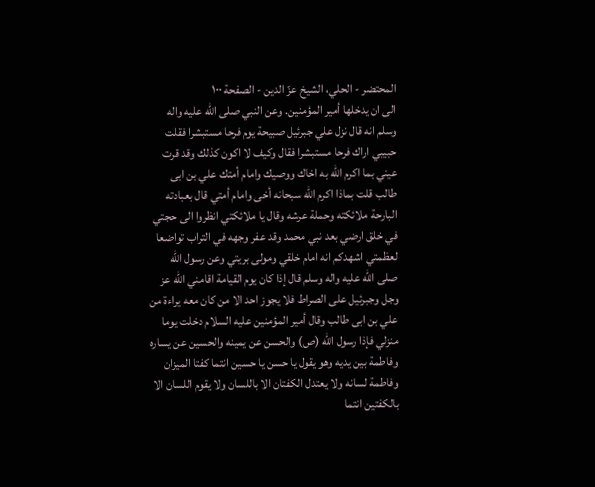المحتضر - الحلي، الشيخ عزّ الدين - الصفحة ١٠٠
الى ان يدخلها أمير المؤمنين. وعن النبي صلى الله عليه واله وسلم انه قال نزل علي جبرئيل صبيحة يوم فرحا مستبشرا فقلت حبيبي اراك فرحا مستبشرا فقال وكيف لا اكون كذلك وقد قرت عيني بما اكرم الله به اخاك ووصيك وامام أمتك علي بن ابى طالب قلت بماذا اكرم الله سبحانه أخى وامام أمتي قال بعبادته البارحة ملائكته وحملة عرشه وقال يا ملائكتي انظروا الى حجتي في خلق ارضي بعد نبي محمد وقد عفر وجهه في التراب تواضعا لعظمتي اشهدكم انه امام خلقي ومولى بريتي وعن رسول الله صلى الله عليه واله وسلم قال إذا كان يوم القيامة اقامني الله عز وجل وجبرئيل على الصراط فلا يجوز احد الا من كان معه يراءة من علي بن ابى طالب وقال أمير المؤمنين عليه السلام دخلت يوما منزلي فإذا رسول الله (ص) والحسن عن يمينه والحسين عن يساره وفاطمة بين يديه وهو يقول يا حسن يا حسين انتما كفتا الميزان وفاطمة لسانه ولا يعتدل الكفتان الا باللسان ولا يقوم اللسان الا بالكفتين انتما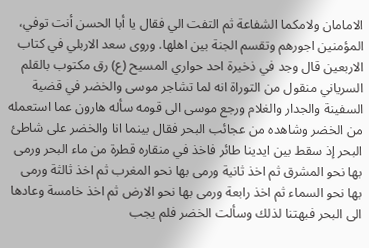الامامان ولامكما الشفاعة ثم التفت الي فقال يا أبا الحسن أنت توفي، المؤمنين اجورهم وتقسم الجنة بين اهلها. وروى سعد الاربلي في كتاب الاربعين قال وجد في ذخيرة احد حواري المسيح (ع) رق مكتوب بالقلم السرياني منقول من التوراة انه لما تشاجر موسى والخضر في قضية السفينة والجدار والغلام ورجع موسى الى قومه سأله هارون عما استعمله من الخضر وشاهده من عجائب البحر فقال بينما انا والخضر على شاطئ البحر إذ سقط بين ايدينا طائر فاخذ في منقاره قطرة من ماء البحر ورمى بها نحو المشرق ثم اخذ ثانية ورمى بها نحو المغرب ثم اخذ ثالثة ورمى بها نحو السماء ثم اخذ رابعة ورمى بها نحو الارض ثم اخذ خامسة وعادها الى البحر فبهتنا لذلك وسألت الخضر فلم يجب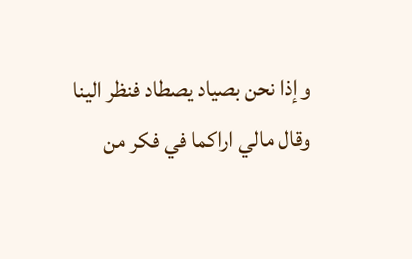وإذا نحن بصياد يصطاد فنظر الينا وقال مالي اراكما في فكر من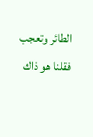الطائر وتعجب فقلنا هو ذاك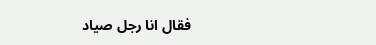فقال انا رجل صياد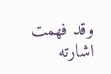وقد فهمت اشارته